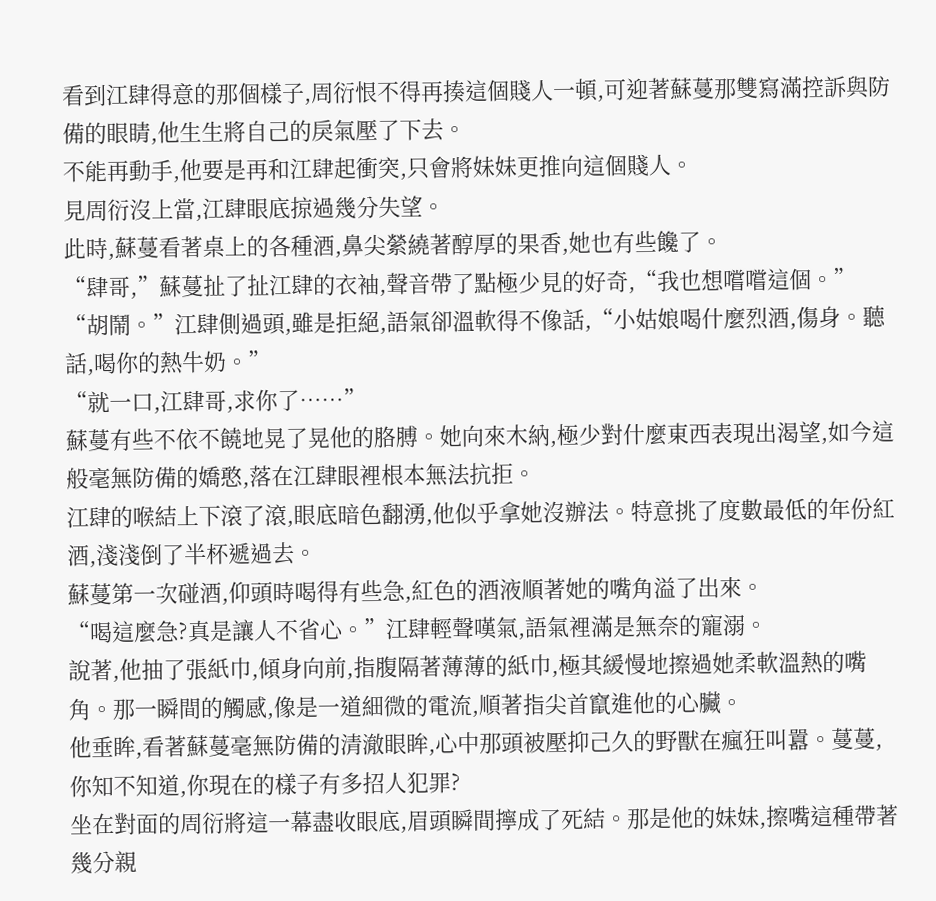看到江肆得意的那個樣子,周衍恨不得再揍這個賤人一頓,可迎著蘇蔓那雙寫滿控訴與防備的眼睛,他生生將自己的戾氣壓了下去。
不能再動手,他要是再和江肆起衝突,只會將妹妹更推向這個賤人。
見周衍沒上當,江肆眼底掠過幾分失望。
此時,蘇蔓看著桌上的各種酒,鼻尖縈繞著醇厚的果香,她也有些饞了。
“肆哥,”蘇蔓扯了扯江肆的衣袖,聲音帶了點極少見的好奇,“我也想嚐嚐這個。”
“胡鬧。”江肆側過頭,雖是拒絕,語氣卻溫軟得不像話,“小姑娘喝什麼烈酒,傷身。聽話,喝你的熱牛奶。”
“就一口,江肆哥,求你了……”
蘇蔓有些不依不饒地晃了晃他的胳膊。她向來木納,極少對什麼東西表現出渴望,如今這般毫無防備的嬌憨,落在江肆眼裡根本無法抗拒。
江肆的喉結上下滾了滾,眼底暗色翻湧,他似乎拿她沒辦法。特意挑了度數最低的年份紅酒,淺淺倒了半杯遞過去。
蘇蔓第一次碰酒,仰頭時喝得有些急,紅色的酒液順著她的嘴角溢了出來。
“喝這麼急?真是讓人不省心。”江肆輕聲嘆氣,語氣裡滿是無奈的寵溺。
說著,他抽了張紙巾,傾身向前,指腹隔著薄薄的紙巾,極其緩慢地擦過她柔軟溫熱的嘴角。那一瞬間的觸感,像是一道細微的電流,順著指尖首竄進他的心臟。
他垂眸,看著蘇蔓毫無防備的清澈眼眸,心中那頭被壓抑己久的野獸在瘋狂叫囂。蔓蔓,你知不知道,你現在的樣子有多招人犯罪?
坐在對面的周衍將這一幕盡收眼底,眉頭瞬間擰成了死結。那是他的妹妹,擦嘴這種帶著幾分親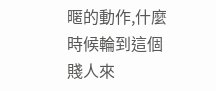暱的動作,什麼時候輪到這個賤人來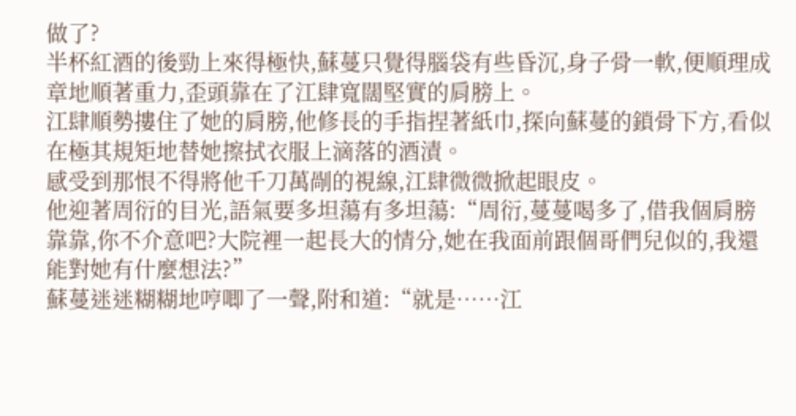做了?
半杯紅酒的後勁上來得極快,蘇蔓只覺得腦袋有些昏沉,身子骨一軟,便順理成章地順著重力,歪頭靠在了江肆寬闊堅實的肩膀上。
江肆順勢摟住了她的肩膀,他修長的手指捏著紙巾,探向蘇蔓的鎖骨下方,看似在極其規矩地替她擦拭衣服上滴落的酒漬。
感受到那恨不得將他千刀萬剮的視線,江肆微微掀起眼皮。
他迎著周衍的目光,語氣要多坦蕩有多坦蕩:“周衍,蔓蔓喝多了,借我個肩膀靠靠,你不介意吧?大院裡一起長大的情分,她在我面前跟個哥們兒似的,我還能對她有什麼想法?”
蘇蔓迷迷糊糊地哼唧了一聲,附和道:“就是……江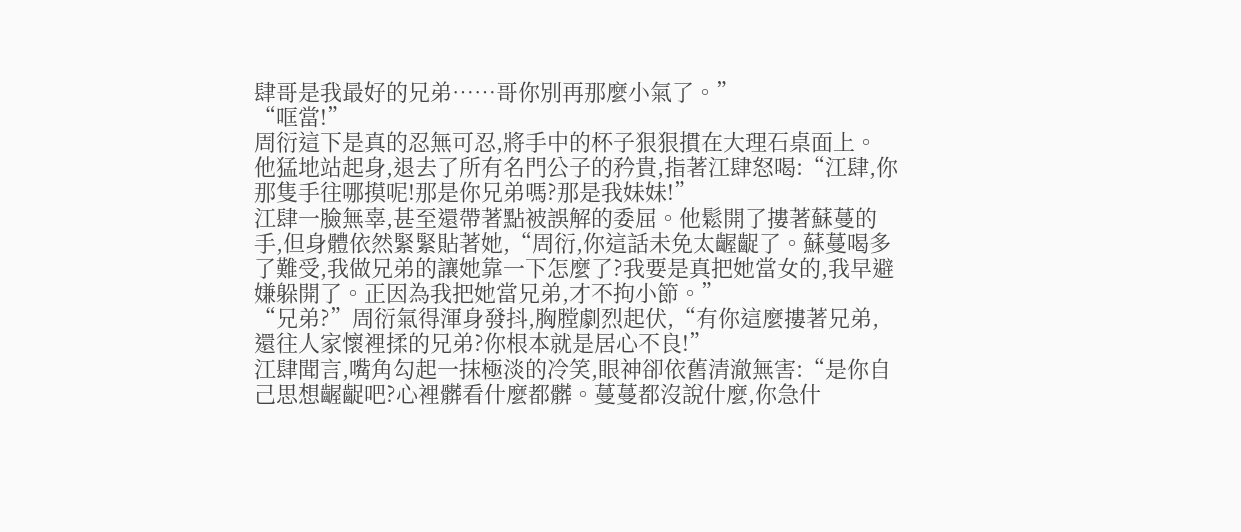肆哥是我最好的兄弟……哥你別再那麼小氣了。”
“哐當!”
周衍這下是真的忍無可忍,將手中的杯子狠狠摜在大理石桌面上。
他猛地站起身,退去了所有名門公子的矜貴,指著江肆怒喝:“江肆,你那隻手往哪摸呢!那是你兄弟嗎?那是我妹妹!”
江肆一臉無辜,甚至還帶著點被誤解的委屈。他鬆開了摟著蘇蔓的手,但身體依然緊緊貼著她,“周衍,你這話未免太齷齪了。蘇蔓喝多了難受,我做兄弟的讓她靠一下怎麼了?我要是真把她當女的,我早避嫌躲開了。正因為我把她當兄弟,才不拘小節。”
“兄弟?”周衍氣得渾身發抖,胸膛劇烈起伏,“有你這麼摟著兄弟,還往人家懷裡揉的兄弟?你根本就是居心不良!”
江肆聞言,嘴角勾起一抹極淡的冷笑,眼神卻依舊清澈無害:“是你自己思想齷齪吧?心裡髒看什麼都髒。蔓蔓都沒說什麼,你急什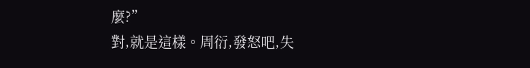麼?”
對,就是這樣。周衍,發怒吧,失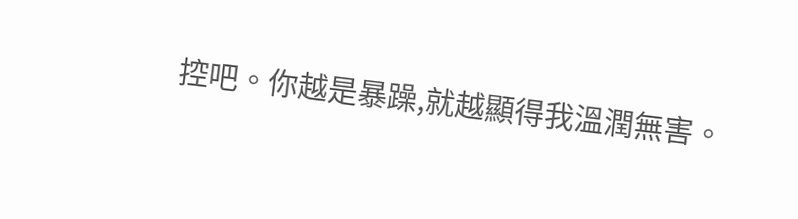控吧。你越是暴躁,就越顯得我溫潤無害。